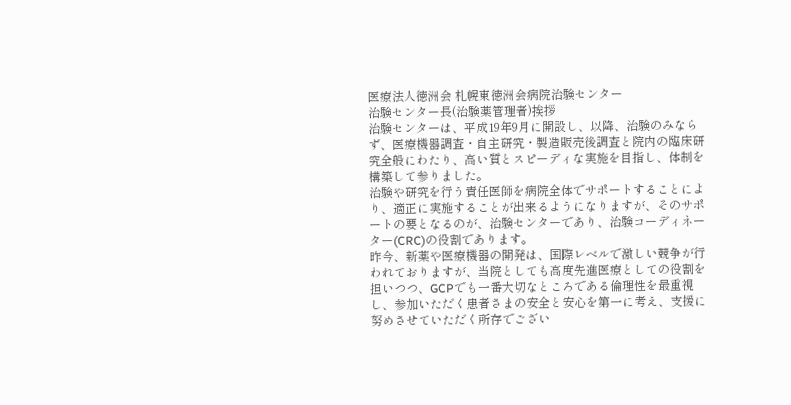医療法人徳洲会 札幌東徳洲会病院治験センター
治験センター長(治験薬管理者)挨拶
治験センターは、平成19年9月に開設し、以降、治験のみならず、医療機器調査・自主研究・製造販売後調査と院内の臨床研究全般にわたり、高い質とスピーディな実施を目指し、体制を構築して参りました。
治験や研究を行う責任医師を病院全体でサポートすることにより、適正に実施することが出来るようになりますが、そのサポートの要となるのが、治験センターであり、治験コーディネーター(CRC)の役割であります。
昨今、新薬や医療機器の開発は、国際レベルで激しい競争が行われておりますが、当院としても高度先進医療としての役割を担いつつ、GCPでも一番大切なところである倫理性を最重視し、参加いただく患者さまの安全と安心を第一に考え、支援に努めさせていただく所存でござい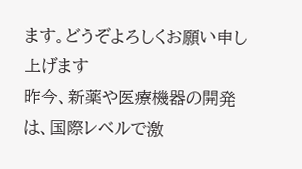ます。どうぞよろしくお願い申し上げます
昨今、新薬や医療機器の開発は、国際レベルで激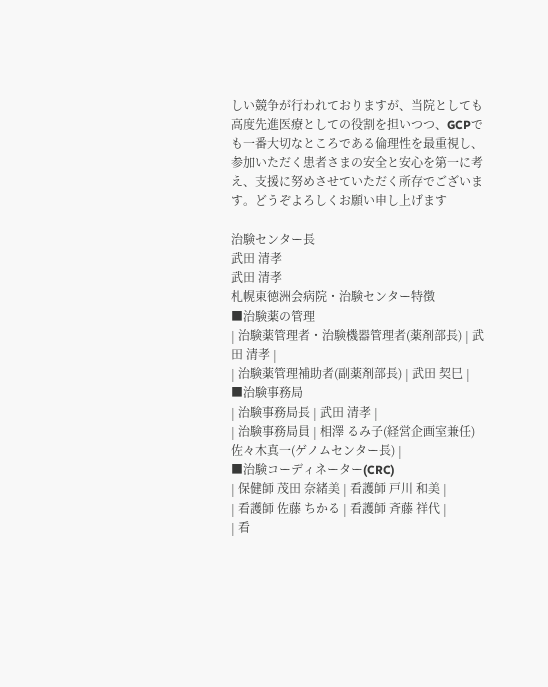しい競争が行われておりますが、当院としても高度先進医療としての役割を担いつつ、GCPでも一番大切なところである倫理性を最重視し、参加いただく患者さまの安全と安心を第一に考え、支援に努めさせていただく所存でございます。どうぞよろしくお願い申し上げます

治験センター長
武田 清孝
武田 清孝
札幌東徳洲会病院・治験センター特徴
■治験薬の管理
| 治験薬管理者・治験機器管理者(薬剤部長) | 武田 清孝 |
| 治験薬管理補助者(副薬剤部長) | 武田 契巳 |
■治験事務局
| 治験事務局長 | 武田 清孝 |
| 治験事務局員 | 相澤 るみ子(経営企画室兼任) 佐々木真一(ゲノムセンター長) |
■治験コーディネーター(CRC)
| 保健師 茂田 奈緒美 | 看護師 戸川 和美 |
| 看護師 佐藤 ちかる | 看護師 斉藤 祥代 |
| 看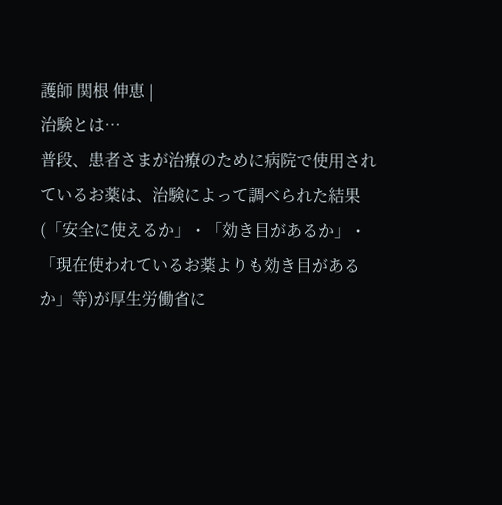護師 関根 伸恵 |
治験とは…
普段、患者さまが治療のために病院で使用されているお薬は、治験によって調べられた結果(「安全に使えるか」・「効き目があるか」・「現在使われているお薬よりも効き目があるか」等)が厚生労働省に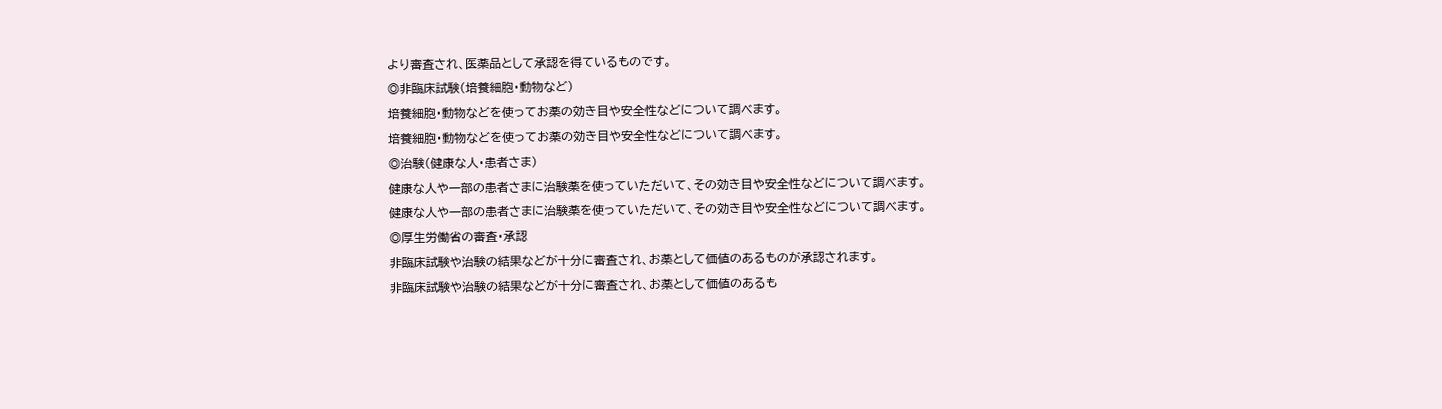より審査され、医薬品として承認を得ているものです。
◎非臨床試験(培養細胞・動物など)
培養細胞・動物などを使ってお薬の効き目や安全性などについて調べます。
培養細胞・動物などを使ってお薬の効き目や安全性などについて調べます。
◎治験(健康な人・患者さま)
健康な人や一部の患者さまに治験薬を使っていただいて、その効き目や安全性などについて調べます。
健康な人や一部の患者さまに治験薬を使っていただいて、その効き目や安全性などについて調べます。
◎厚生労働省の審査・承認
非臨床試験や治験の結果などが十分に審査され、お薬として価値のあるものが承認されます。
非臨床試験や治験の結果などが十分に審査され、お薬として価値のあるも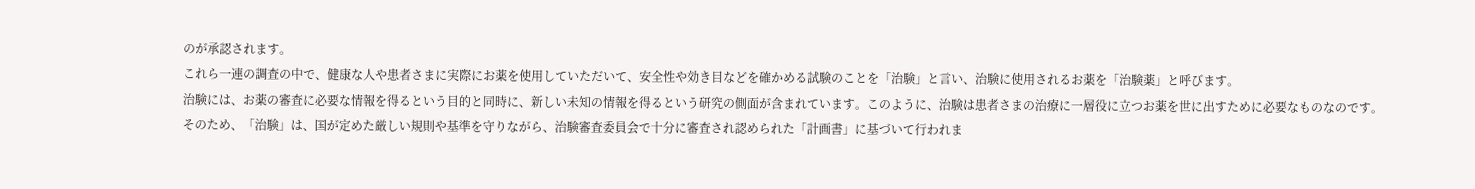のが承認されます。
これら一連の調査の中で、健康な人や患者さまに実際にお薬を使用していただいて、安全性や効き目などを確かめる試験のことを「治験」と言い、治験に使用されるお薬を「治験薬」と呼びます。
治験には、お薬の審査に必要な情報を得るという目的と同時に、新しい未知の情報を得るという研究の側面が含まれています。このように、治験は患者さまの治療に一層役に立つお薬を世に出すために必要なものなのです。
そのため、「治験」は、国が定めた厳しい規則や基準を守りながら、治験審査委員会で十分に審査され認められた「計画書」に基づいて行われま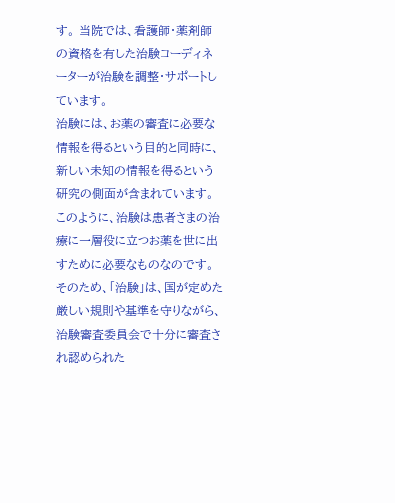す。 当院では、看護師・薬剤師の資格を有した治験コーディネーターが治験を調整・サポートしています。
治験には、お薬の審査に必要な情報を得るという目的と同時に、新しい未知の情報を得るという研究の側面が含まれています。このように、治験は患者さまの治療に一層役に立つお薬を世に出すために必要なものなのです。
そのため、「治験」は、国が定めた厳しい規則や基準を守りながら、治験審査委員会で十分に審査され認められた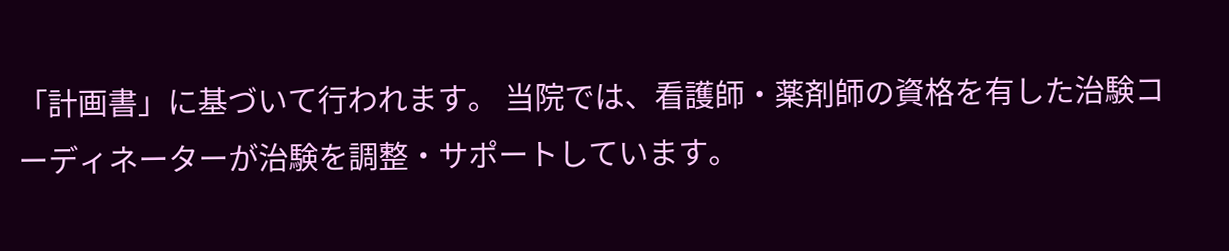「計画書」に基づいて行われます。 当院では、看護師・薬剤師の資格を有した治験コーディネーターが治験を調整・サポートしています。